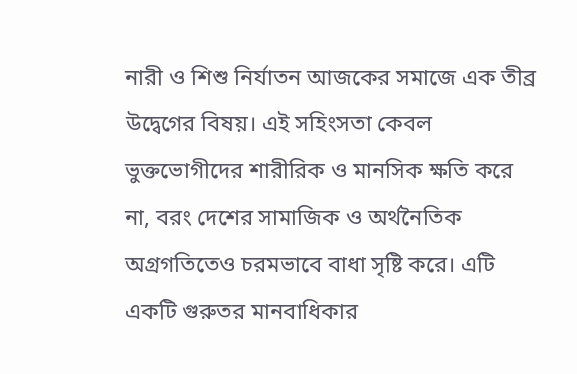নারী ও শিশু নির্যাতন আজকের সমাজে এক তীব্র উদ্বেগের বিষয়। এই সহিংসতা কেবল ভুক্তভোগীদের শারীরিক ও মানসিক ক্ষতি করে না, বরং দেশের সামাজিক ও অর্থনৈতিক অগ্রগতিতেও চরমভাবে বাধা সৃষ্টি করে। এটি একটি গুরুতর মানবাধিকার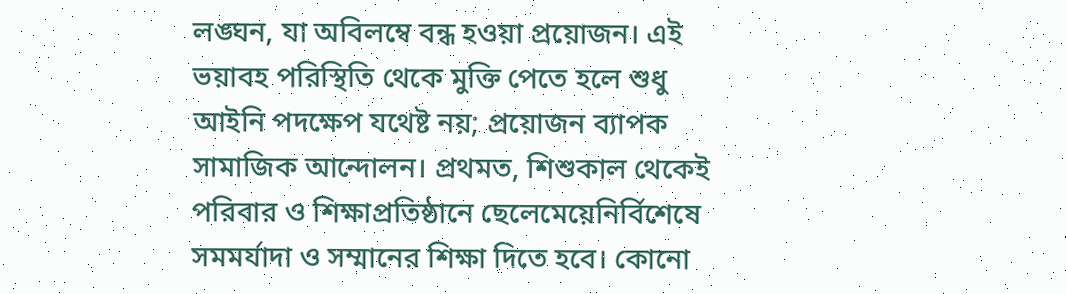লঙ্ঘন, যা অবিলম্বে বন্ধ হওয়া প্রয়োজন। এই ভয়াবহ পরিস্থিতি থেকে মুক্তি পেতে হলে শুধু আইনি পদক্ষেপ যথেষ্ট নয়; প্রয়োজন ব্যাপক সামাজিক আন্দোলন। প্রথমত, শিশুকাল থেকেই পরিবার ও শিক্ষাপ্রতিষ্ঠানে ছেলেমেয়েনির্বিশেষে সমমর্যাদা ও সম্মানের শিক্ষা দিতে হবে। কোনো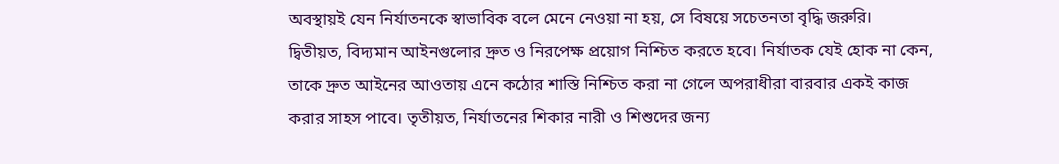অবস্থায়ই যেন নির্যাতনকে স্বাভাবিক বলে মেনে নেওয়া না হয়, সে বিষয়ে সচেতনতা বৃদ্ধি জরুরি।
দ্বিতীয়ত, বিদ্যমান আইনগুলোর দ্রুত ও নিরপেক্ষ প্রয়োগ নিশ্চিত করতে হবে। নির্যাতক যেই হোক না কেন, তাকে দ্রুত আইনের আওতায় এনে কঠোর শাস্তি নিশ্চিত করা না গেলে অপরাধীরা বারবার একই কাজ করার সাহস পাবে। তৃতীয়ত, নির্যাতনের শিকার নারী ও শিশুদের জন্য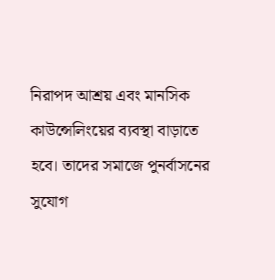নিরাপদ আশ্রয় এবং মানসিক কাউন্সেলিংয়ের ব্যবস্থা বাড়াতে হবে। তাদের সমাজে পুনর্বাসনের সুযোগ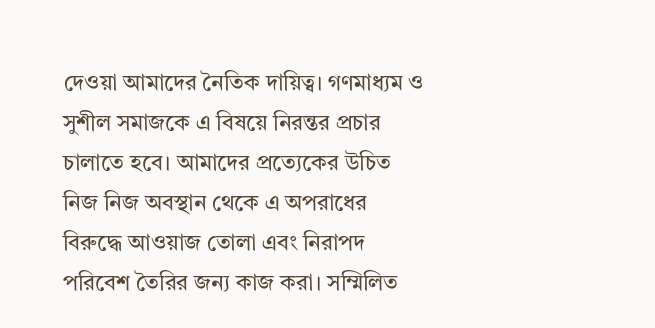দেওয়া আমাদের নৈতিক দায়িত্ব। গণমাধ্যম ও সুশীল সমাজকে এ বিষয়ে নিরন্তর প্রচার চালাতে হবে। আমাদের প্রত্যেকের উচিত নিজ নিজ অবস্থান থেকে এ অপরাধের বিরুদ্ধে আওয়াজ তোলা এবং নিরাপদ পরিবেশ তৈরির জন্য কাজ করা। সম্মিলিত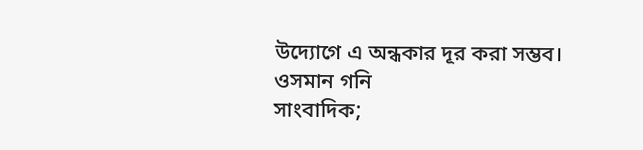উদ্যোগে এ অন্ধকার দূর করা সম্ভব।
ওসমান গনি
সাংবাদিক;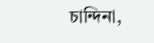চান্দিনা,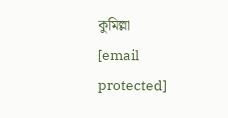কুমিল্লা
[email protected]